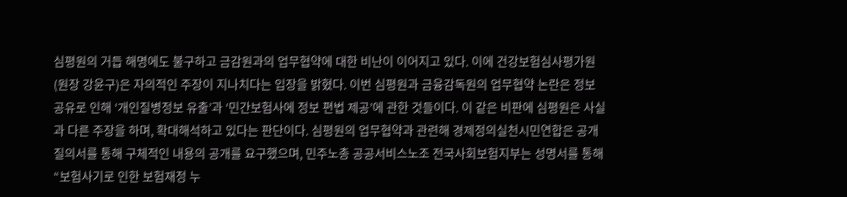심평원의 거듭 해명에도 불구하고 금감원과의 업무협약에 대한 비난이 이어지고 있다. 이에 건강보험심사평가원(원장 강윤구)은 자의적인 주장이 지나치다는 입장을 밝혔다. 이번 심평원과 금융감독원의 업무협약 논란은 정보 공유로 인해 ‘개인질병정보 유출’과 ‘민간보험사에 정보 편법 제공’에 관한 것들이다. 이 같은 비판에 심평원은 사실과 다른 주장을 하며, 확대해석하고 있다는 판단이다. 심평원의 업무협약과 관련해 경제정의실천시민연합은 공개질의서를 통해 구체적인 내용의 공개를 요구했으며, 민주노총 공공서비스노조 전국사회보험지부는 성명서를 통해 “보험사기로 인한 보험재정 누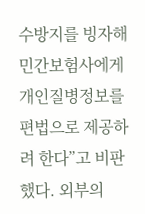수방지를 빙자해 민간보험사에게 개인질병정보를 편법으로 제공하려 한다”고 비판했다. 외부의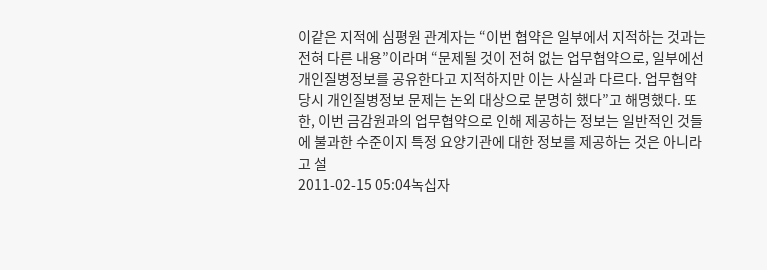이같은 지적에 심평원 관계자는 “이번 협약은 일부에서 지적하는 것과는 전혀 다른 내용”이라며 “문제될 것이 전혀 없는 업무협약으로, 일부에선 개인질병정보를 공유한다고 지적하지만 이는 사실과 다르다. 업무협약 당시 개인질병정보 문제는 논외 대상으로 분명히 했다”고 해명했다. 또한, 이번 금감원과의 업무협약으로 인해 제공하는 정보는 일반적인 것들에 불과한 수준이지 특정 요양기관에 대한 정보를 제공하는 것은 아니라고 설
2011-02-15 05:04녹십자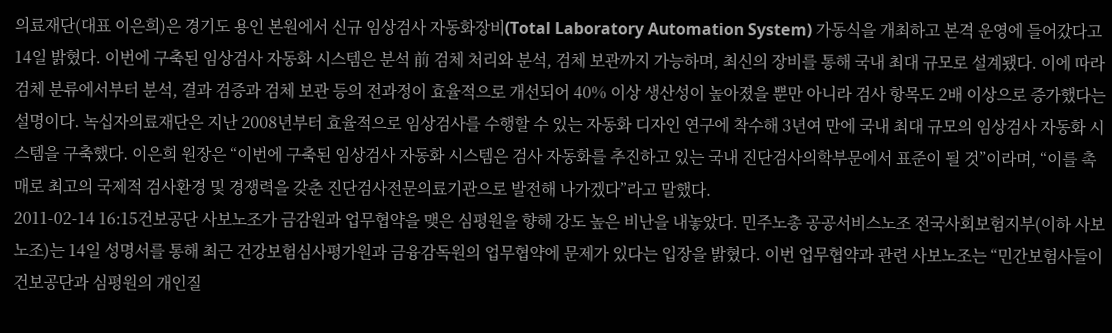의료재단(대표 이은희)은 경기도 용인 본원에서 신규 임상검사 자동화장비(Total Laboratory Automation System) 가동식을 개최하고 본격 운영에 들어갔다고 14일 밝혔다. 이번에 구축된 임상검사 자동화 시스템은 분석 前 검체 처리와 분석, 검체 보관까지 가능하며, 최신의 장비를 통해 국내 최대 규모로 설계됐다. 이에 따라 검체 분류에서부터 분석, 결과 검증과 검체 보관 등의 전과정이 효율적으로 개선되어 40% 이상 생산성이 높아졌을 뿐만 아니라 검사 항목도 2배 이상으로 증가했다는 설명이다. 녹십자의료재단은 지난 2008년부터 효율적으로 임상검사를 수행할 수 있는 자동화 디자인 연구에 착수해 3년여 만에 국내 최대 규모의 임상검사 자동화 시스템을 구축했다. 이은희 원장은 “이번에 구축된 임상검사 자동화 시스템은 검사 자동화를 추진하고 있는 국내 진단검사의학부문에서 표준이 될 것”이라며, “이를 촉매로 최고의 국제적 검사환경 및 경쟁력을 갖춘 진단검사전문의료기관으로 발전해 나가겠다”라고 말했다.
2011-02-14 16:15건보공단 사보노조가 금감원과 업무협약을 맺은 심평원을 향해 강도 높은 비난을 내놓았다. 민주노총 공공서비스노조 전국사회보험지부(이하 사보노조)는 14일 성명서를 통해 최근 건강보험심사평가원과 금융감독원의 업무협약에 문제가 있다는 입장을 밝혔다. 이번 업무협약과 관련 사보노조는 “민간보험사들이 건보공단과 심평원의 개인질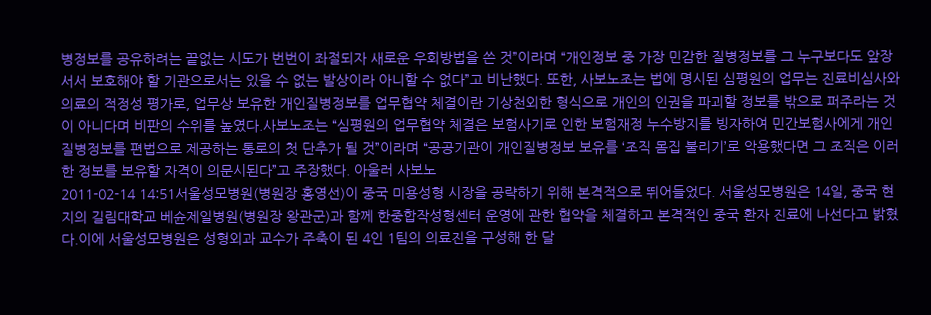병정보를 공유하려는 끝없는 시도가 번번이 좌절되자 새로운 우회방법을 쓴 것”이라며 “개인정보 중 가장 민감한 질병정보를 그 누구보다도 앞장서서 보호해야 할 기관으로서는 있을 수 없는 발상이라 아니할 수 없다”고 비난했다. 또한, 사보노조는 법에 명시된 심평원의 업무는 진료비심사와 의료의 적정성 평가로, 업무상 보유한 개인질병정보를 업무협약 체결이란 기상천외한 형식으로 개인의 인권을 파괴할 정보를 밖으로 퍼주라는 것이 아니다며 비판의 수위를 높였다.사보노조는 “심평원의 업무협약 체결은 보험사기로 인한 보험재정 누수방지를 빙자하여 민간보험사에게 개인질병정보를 편법으로 제공하는 통로의 첫 단추가 될 것”이라며 “공공기관이 개인질병정보 보유를 ‘조직 몸집 불리기’로 악용했다면 그 조직은 이러한 정보를 보유할 자격이 의문시된다”고 주장했다. 아울러 사보노
2011-02-14 14:51서울성모병원(병원장 홍영선)이 중국 미용성형 시장을 공략하기 위해 본격적으로 뛰어들었다. 서울성모병원은 14일, 중국 현지의 길림대학교 베슌제일병원(병원장 왕관군)과 함께 한중합작성형센터 운영에 관한 협약을 체결하고 본격적인 중국 환자 진료에 나선다고 밝혔다.이에 서울성모병원은 성형외과 교수가 주축이 된 4인 1팀의 의료진을 구성해 한 달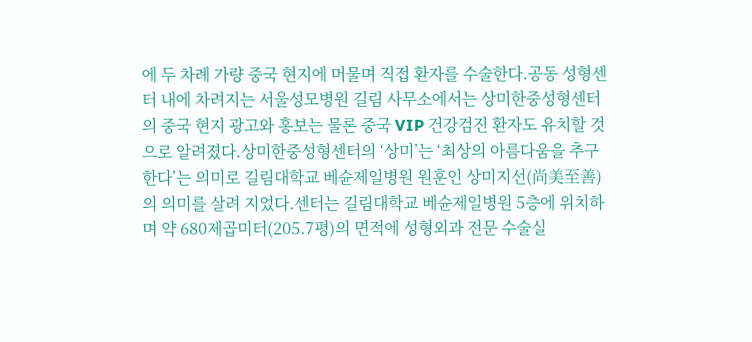에 두 차례 가량 중국 현지에 머물며 직접 환자를 수술한다.공동 성형센터 내에 차려지는 서울성모병원 길림 사무소에서는 상미한중성형센터의 중국 현지 광고와 홍보는 물론 중국 VIP 건강검진 환자도 유치할 것으로 알려졌다.상미한중성형센터의 ‘상미’는 ‘최상의 아름다움을 추구한다’는 의미로 길림대학교 베슌제일병원 원훈인 상미지선(尚美至善)의 의미를 살려 지었다.센터는 길림대학교 베슌제일병원 5층에 위치하며 약 680제곱미터(205.7평)의 면적에 성형외과 전문 수술실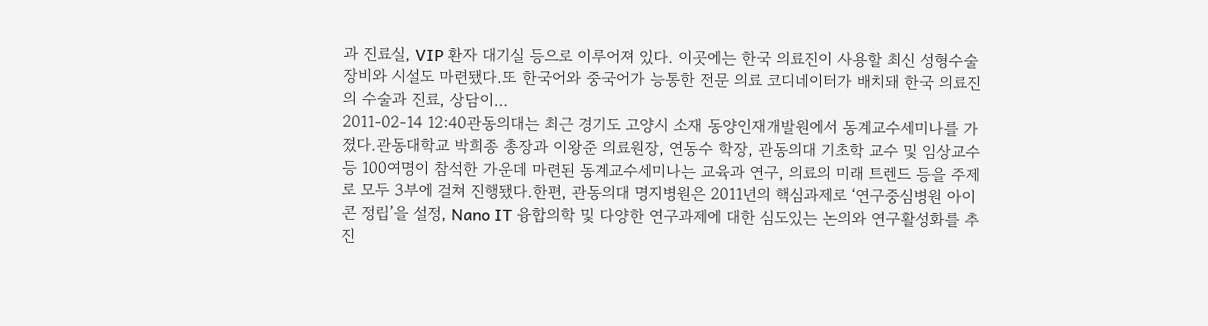과 진료실, VIP 환자 대기실 등으로 이루어져 있다. 이곳에는 한국 의료진이 사용할 최신 성형수술 장비와 시설도 마련됐다.또 한국어와 중국어가 능통한 전문 의료 코디네이터가 배치돼 한국 의료진의 수술과 진료, 상담이…
2011-02-14 12:40관동의대는 최근 경기도 고양시 소재 동양인재개발원에서 동계교수세미나를 가졌다.관동대학교 박희종 총장과 이왕준 의료원장, 연동수 학장, 관동의대 기초학 교수 및 임상교수 등 100여명이 참석한 가운데 마련된 동계교수세미나는 교육과 연구, 의료의 미래 트렌드 등을 주제로 모두 3부에 걸쳐 진행됐다.한편, 관동의대 명지병원은 2011년의 핵심과제로 ‘연구중심병원 아이콘 정립’을 설정, Nano IT 융합의학 및 다양한 연구과제에 대한 심도있는 논의와 연구활성화를 추진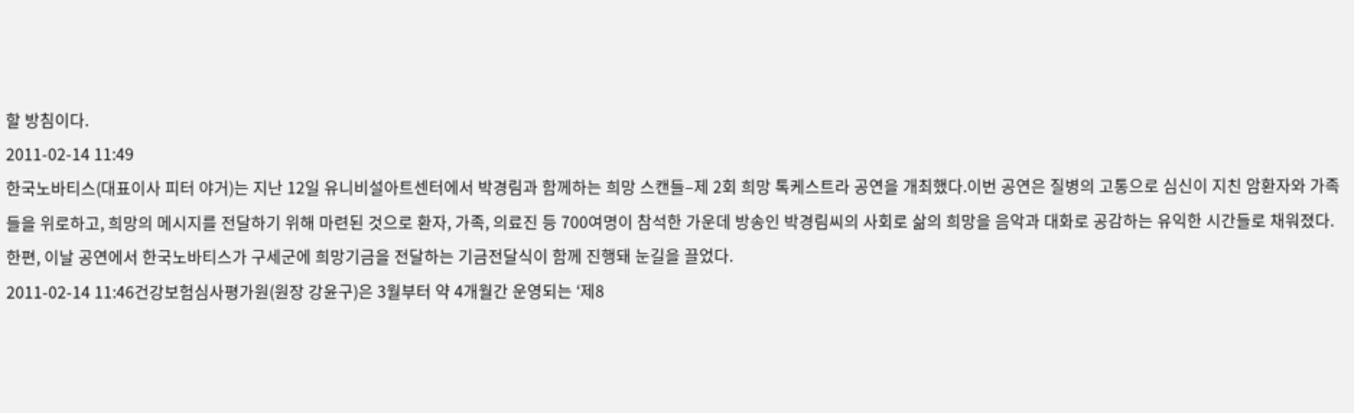할 방침이다.
2011-02-14 11:49
한국노바티스(대표이사 피터 야거)는 지난 12일 유니비설아트센터에서 박경림과 함께하는 희망 스캔들–제 2회 희망 톡케스트라 공연을 개최했다.이번 공연은 질병의 고통으로 심신이 지친 암환자와 가족들을 위로하고, 희망의 메시지를 전달하기 위해 마련된 것으로 환자, 가족, 의료진 등 700여명이 참석한 가운데 방송인 박경림씨의 사회로 삶의 희망을 음악과 대화로 공감하는 유익한 시간들로 채워졌다. 한편, 이날 공연에서 한국노바티스가 구세군에 희망기금을 전달하는 기금전달식이 함께 진행돼 눈길을 끌었다.
2011-02-14 11:46건강보험심사평가원(원장 강윤구)은 3월부터 약 4개월간 운영되는 ‘제8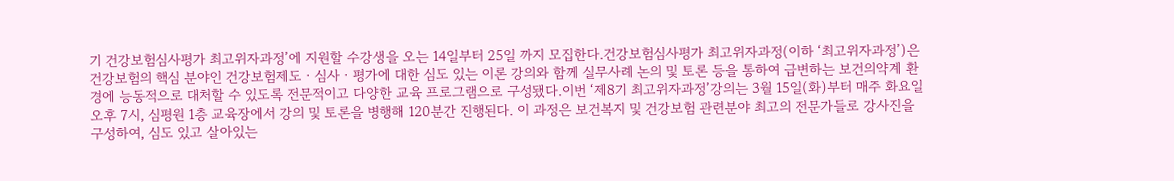기 건강보험심사평가 최고위자과정’에 지원할 수강생을 오는 14일부터 25일 까지 모집한다.건강보험심사평가 최고위자과정(이하 ‘최고위자과정’)은 건강보험의 핵심 분야인 건강보험제도ㆍ심사ㆍ평가에 대한 심도 있는 이론 강의와 함께 실무사례 논의 및 토론 등을 통하여 급변하는 보건의약계 환경에 능동적으로 대처할 수 있도록 전문적이고 다양한 교육 프로그램으로 구성됐다.이번 ‘제8기 최고위자과정’강의는 3월 15일(화)부터 매주 화요일 오후 7시, 심평원 1층 교육장에서 강의 및 토론을 병행해 120분간 진행된다. 이 과정은 보건복지 및 건강보험 관련분야 최고의 전문가들로 강사진을 구성하여, 심도 있고 살아있는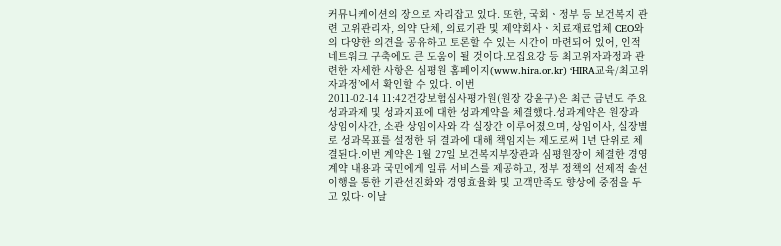커뮤니케이션의 장으로 자리잡고 있다. 또한, 국회ㆍ정부 등 보건복지 관련 고위관리자, 의약 단체, 의료기관 및 제약회사ㆍ치료재료업체 CEO와의 다양한 의견을 공유하고 토론할 수 있는 시간이 마련되어 있어, 인적네트워크 구축에도 큰 도움이 될 것이다.모집요강 등 최고위자과정과 관련한 자세한 사항은 심평원 홈페이지(www.hira.or.kr) ‘HIRA교육/최고위자과정’에서 확인할 수 있다. 이번
2011-02-14 11:42건강보험심사평가원(원장 강윤구)은 최근 금년도 주요성과과제 및 성과지표에 대한 성과계약을 체결했다.성과계약은 원장과 상임이사간, 소관 상임이사와 각 실장간 이루어졌으며, 상임이사, 실장별로 성과목표를 설정한 뒤 결과에 대해 책임지는 제도로써 1년 단위로 체결된다.이번 계약은 1월 27일 보건복지부장관과 심평원장이 체결한 경영계약 내용과 국민에게 일류 서비스를 제공하고, 정부 정책의 선제적 솔선이행을 통한 기관선진화와 경영효율화 및 고객만족도 향상에 중점을 두고 있다· 이날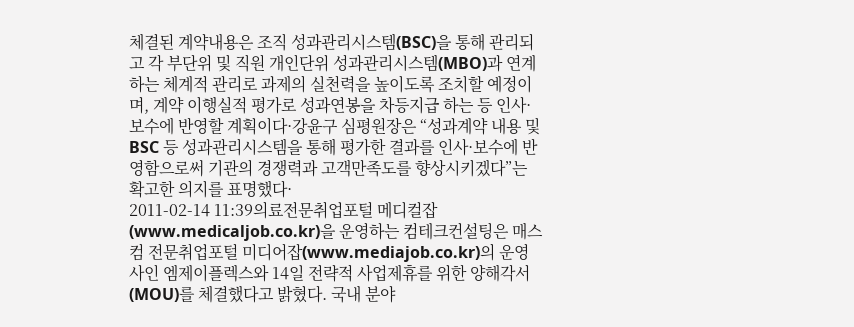체결된 계약내용은 조직 성과관리시스템(BSC)을 통해 관리되고 각 부단위 및 직원 개인단위 성과관리시스템(MBO)과 연계하는 체계적 관리로 과제의 실천력을 높이도록 조치할 예정이며, 계약 이행실적 평가로 성과연봉을 차등지급 하는 등 인사·보수에 반영할 계획이다·강윤구 심평원장은 “성과계약 내용 및 BSC 등 성과관리시스템을 통해 평가한 결과를 인사·보수에 반영함으로써 기관의 경쟁력과 고객만족도를 향상시키겠다”는 확고한 의지를 표명했다·
2011-02-14 11:39의료전문취업포털 메디컬잡(www.medicaljob.co.kr)을 운영하는 컴테크컨설팅은 매스컴 전문취업포털 미디어잡(www.mediajob.co.kr)의 운영사인 엠제이플렉스와 14일 전략적 사업제휴를 위한 양해각서(MOU)를 체결했다고 밝혔다. 국내 분야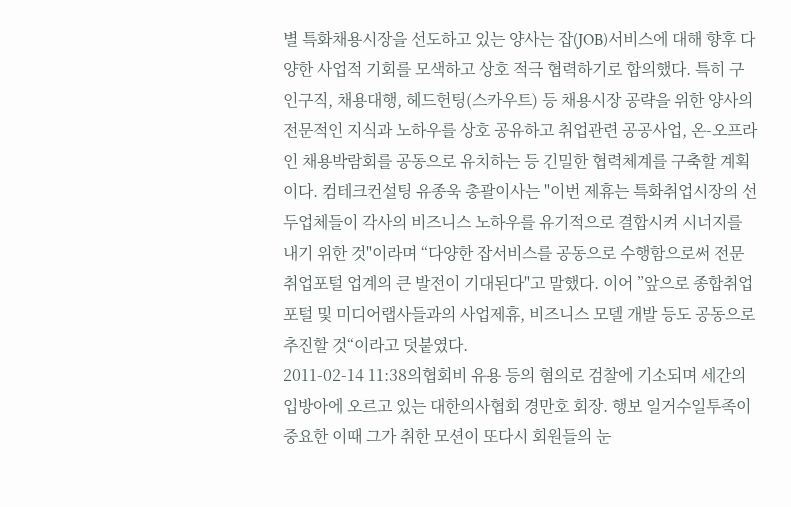별 특화채용시장을 선도하고 있는 양사는 잡(JOB)서비스에 대해 향후 다양한 사업적 기회를 모색하고 상호 적극 협력하기로 합의했다. 특히 구인구직, 채용대행, 헤드헌팅(스카우트) 등 채용시장 공략을 위한 양사의 전문적인 지식과 노하우를 상호 공유하고 취업관련 공공사업, 온-오프라인 채용박람회를 공동으로 유치하는 등 긴밀한 협력체계를 구축할 계획이다. 컴테크컨설팅 유종욱 총괄이사는 "이번 제휴는 특화취업시장의 선두업체들이 각사의 비즈니스 노하우를 유기적으로 결합시켜 시너지를 내기 위한 것"이라며 “다양한 잡서비스를 공동으로 수행함으로써 전문취업포털 업계의 큰 발전이 기대된다"고 말했다. 이어 ”앞으로 종합취업포털 및 미디어랩사들과의 사업제휴, 비즈니스 모델 개발 등도 공동으로 추진할 것“이라고 덧붙였다.
2011-02-14 11:38의협회비 유용 등의 혐의로 검찰에 기소되며 세간의 입방아에 오르고 있는 대한의사협회 경만호 회장. 행보 일거수일투족이 중요한 이때 그가 취한 모션이 또다시 회원들의 눈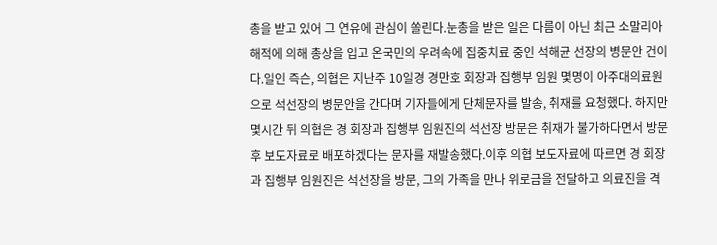총을 받고 있어 그 연유에 관심이 쏠린다.눈총을 받은 일은 다름이 아닌 최근 소말리아 해적에 의해 총상을 입고 온국민의 우려속에 집중치료 중인 석해균 선장의 병문안 건이다.일인 즉슨, 의협은 지난주 10일경 경만호 회장과 집행부 임원 몇명이 아주대의료원으로 석선장의 병문안을 간다며 기자들에게 단체문자를 발송, 취재를 요청했다. 하지만 몇시간 뒤 의협은 경 회장과 집행부 임원진의 석선장 방문은 취재가 불가하다면서 방문후 보도자료로 배포하겠다는 문자를 재발송했다.이후 의협 보도자료에 따르면 경 회장과 집행부 임원진은 석선장을 방문, 그의 가족을 만나 위로금을 전달하고 의료진을 격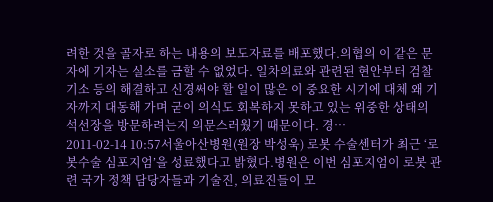려한 것을 골자로 하는 내용의 보도자료를 배포했다.의협의 이 같은 문자에 기자는 실소를 금할 수 없었다. 일차의료와 관련된 현안부터 검찰 기소 등의 해결하고 신경써야 할 일이 많은 이 중요한 시기에 대체 왜 기자까지 대동해 가며 굳이 의식도 회복하지 못하고 있는 위중한 상태의 석선장을 방문하려는지 의문스러웠기 때문이다. 경…
2011-02-14 10:57서울아산병원(원장 박성욱) 로봇 수술센터가 최근 ‘로봇수술 심포지엄’을 성료했다고 밝혔다.병원은 이번 심포지엄이 로봇 관련 국가 정책 담당자들과 기술진, 의료진들이 모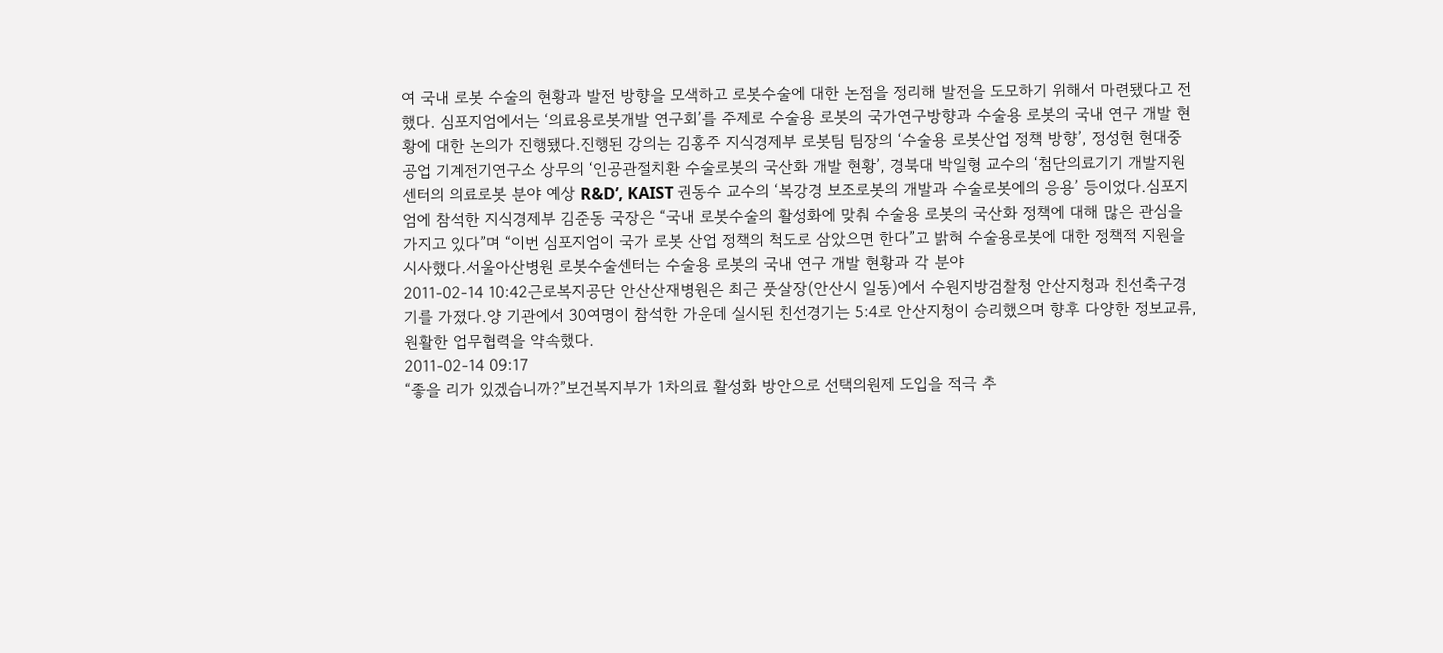여 국내 로봇 수술의 현황과 발전 방향을 모색하고 로봇수술에 대한 논점을 정리해 발전을 도모하기 위해서 마련됐다고 전했다. 심포지엄에서는 ‘의료용로봇개발 연구회’를 주제로 수술용 로봇의 국가연구방향과 수술용 로봇의 국내 연구 개발 현황에 대한 논의가 진행됐다.진행된 강의는 김홍주 지식경제부 로봇팀 팀장의 ‘수술용 로봇산업 정책 방향’, 정성현 현대중공업 기계전기연구소 상무의 ‘인공관절치환 수술로봇의 국산화 개발 현황’, 경북대 박일형 교수의 ‘첨단의료기기 개발지원센터의 의료로봇 분야 예상 R&D’, KAIST 권동수 교수의 ‘복강경 보조로봇의 개발과 수술로봇에의 응용’ 등이었다.심포지엄에 참석한 지식경제부 김준동 국장은 “국내 로봇수술의 활성화에 맞춰 수술용 로봇의 국산화 정책에 대해 많은 관심을 가지고 있다”며 “이번 심포지엄이 국가 로봇 산업 정책의 척도로 삼았으면 한다”고 밝혀 수술용로봇에 대한 정책적 지원을 시사했다.서울아산병원 로봇수술센터는 수술용 로봇의 국내 연구 개발 현황과 각 분야
2011-02-14 10:42근로복지공단 안산산재병원은 최근 풋살장(안산시 일동)에서 수원지방검찰청 안산지청과 친선축구경기를 가졌다.양 기관에서 30여명이 참석한 가운데 실시된 친선경기는 5:4로 안산지청이 승리했으며 향후 다양한 정보교류, 원활한 업무협력을 약속했다.
2011-02-14 09:17
“좋을 리가 있겠습니까?”보건복지부가 1차의료 활성화 방안으로 선택의원제 도입을 적극 추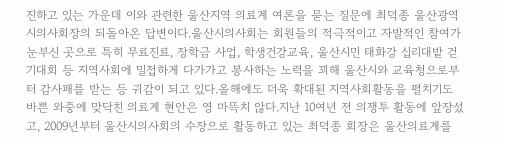진하고 있는 가운데 이와 관련한 울산지역 의료계 여론을 묻는 질문에 최덕종 울산광역시의사회장의 되돌아온 답변이다.울산시의사회는 회원들의 적극적이고 자발적인 참여가 눈부신 곳으로 특히 무료진료, 장학금 사업, 학생건강교육, 울산시민 태화강 십리대밭 걷기대회 등 지역사회에 밀접하게 다가가고 봉사하는 노력을 꾀해 울산시와 교육청으로부터 감사패를 받는 등 귀감이 되고 있다.올해에도 더욱 확대된 지역사회활동을 펼치기도 바쁜 와중에 맞닥친 의료계 현안은 영 마뜩치 않다.지난 10여년 전 의쟁투 활동에 앞장섰고, 2009년부터 울산시의사회의 수장으로 활동하고 있는 최덕종 회장은 울산의료계를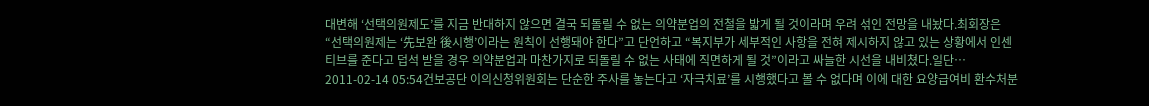대변해 ‘선택의원제도’를 지금 반대하지 않으면 결국 되돌릴 수 없는 의약분업의 전철을 밟게 될 것이라며 우려 섞인 전망을 내놨다.최회장은 “선택의원제는 ‘先보완 後시행’이라는 원칙이 선행돼야 한다”고 단언하고 “복지부가 세부적인 사항을 전혀 제시하지 않고 있는 상황에서 인센티브를 준다고 덥석 받을 경우 의약분업과 마찬가지로 되돌릴 수 없는 사태에 직면하게 될 것”이라고 싸늘한 시선을 내비쳤다.일단…
2011-02-14 05:54건보공단 이의신청위원회는 단순한 주사를 놓는다고 ‘자극치료’를 시행했다고 볼 수 없다며 이에 대한 요양급여비 환수처분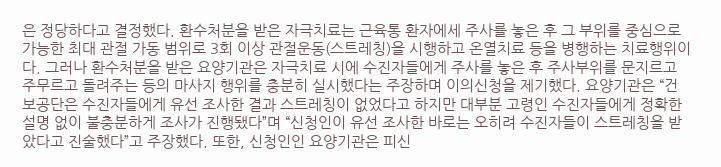은 정당하다고 결정했다. 환수처분을 받은 자극치료는 근육통 환자에세 주사를 놓은 후 그 부위를 중심으로 가능한 최대 관절 가동 범위로 3회 이상 관절운동(스트레칭)을 시행하고 온열치료 등을 병행하는 치료행위이다. 그러나 환수처분을 받은 요양기관은 자극치료 시에 수진자들에게 주사를 놓은 후 주사부위를 문지르고 주무르고 돌려주는 등의 마사지 행위를 충분히 실시했다는 주장하며 이의신청을 제기했다. 요양기관은 “건보공단은 수진자들에게 유선 조사한 결과 스트레칭이 없었다고 하지만 대부분 고령인 수진자들에게 정확한 설명 없이 불충분하게 조사가 진행됐다”며 “신청인이 유선 조사한 바로는 오히려 수진자들이 스트레칭을 받았다고 진술했다”고 주장했다. 또한, 신청인인 요양기관은 피신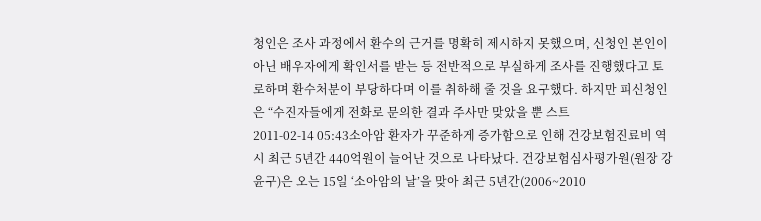청인은 조사 과정에서 환수의 근거를 명확히 제시하지 못했으며, 신청인 본인이 아닌 배우자에게 확인서를 받는 등 전반적으로 부실하게 조사를 진행했다고 토로하며 환수처분이 부당하다며 이를 취하해 줄 것을 요구했다. 하지만 피신청인은 “수진자들에게 전화로 문의한 결과 주사만 맞았을 뿐 스트
2011-02-14 05:43소아암 환자가 꾸준하게 증가함으로 인해 건강보험진료비 역시 최근 5년간 440억원이 늘어난 것으로 나타났다. 건강보험심사평가원(원장 강윤구)은 오는 15일 ‘소아암의 날’을 맞아 최근 5년간(2006~2010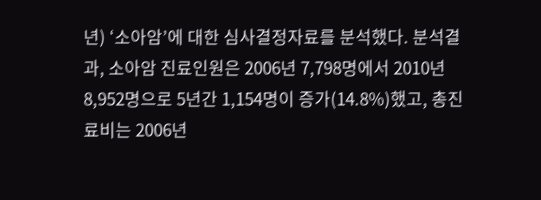년) ‘소아암’에 대한 심사결정자료를 분석했다. 분석결과, 소아암 진료인원은 2006년 7,798명에서 2010년 8,952명으로 5년간 1,154명이 증가(14.8%)했고, 총진료비는 2006년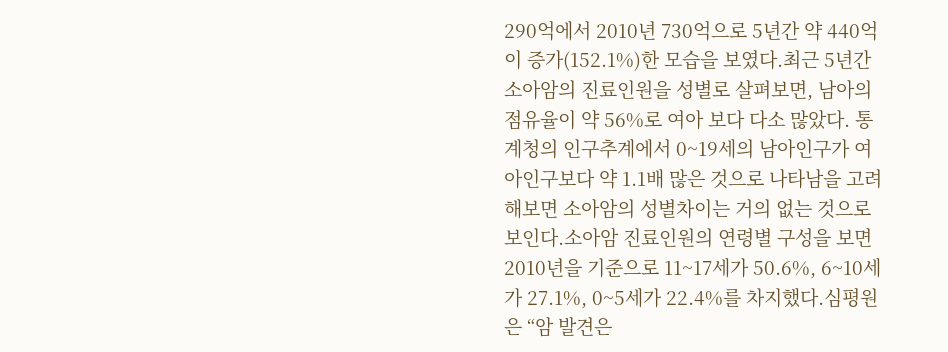290억에서 2010년 730억으로 5년간 약 440억이 증가(152.1%)한 모습을 보였다.최근 5년간 소아암의 진료인원을 성별로 살펴보면, 남아의 점유율이 약 56%로 여아 보다 다소 많았다. 통계청의 인구추계에서 0~19세의 남아인구가 여아인구보다 약 1.1배 많은 것으로 나타남을 고려해보면 소아암의 성별차이는 거의 없는 것으로 보인다.소아암 진료인원의 연령별 구성을 보면 2010년을 기준으로 11~17세가 50.6%, 6~10세가 27.1%, 0~5세가 22.4%를 차지했다.심평원은 “암 발견은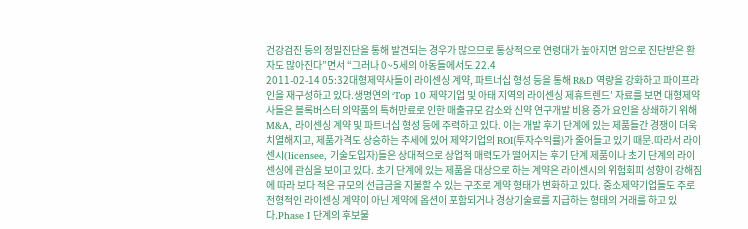건강검진 등의 정밀진단을 통해 발견되는 경우가 많으므로 통상적으로 연령대가 높아지면 암으로 진단받은 환자도 많아진다”면서 “그러나 0~5세의 아동들에서도 22.4
2011-02-14 05:32대형제약사들이 라이센싱 계약, 파트너십 형성 등을 통해 R&D 역량을 강화하고 파이프라인을 재구성하고 있다.생명연의 ‘Top 10 제약기업 및 아태 지역의 라이센싱 제휴트렌드’ 자료를 보면 대형제약사들은 블록버스터 의약품의 특허만료로 인한 매출규모 감소와 신약 연구개발 비용 증가 요인을 상쇄하기 위해 M&A, 라이센싱 계약 및 파트너십 형성 등에 주력하고 있다. 이는 개발 후기 단계에 있는 제품들간 경쟁이 더욱 치열해지고, 제품가격도 상승하는 추세에 있어 제약기업의 ROI(투자수익률)가 줄어들고 있기 때문.따라서 라이센시(licensee, 기술도입자)들은 상대적으로 상업적 매력도가 떨어지는 후기 단계 제품이나 초기 단계의 라이센싱에 관심을 보이고 있다. 초기 단계에 있는 제품을 대상으로 하는 계약은 라이센시의 위험회피 성향이 강해짐에 따라 보다 적은 규모의 선급금을 지불할 수 있는 구조로 계약 형태가 변화하고 있다. 중소제약기업들도 주로 전형적인 라이센싱 계약이 아닌 계약에 옵션이 포함되거나 경상기술료를 지급하는 형태의 거래를 하고 있다.Phase I 단계의 후보물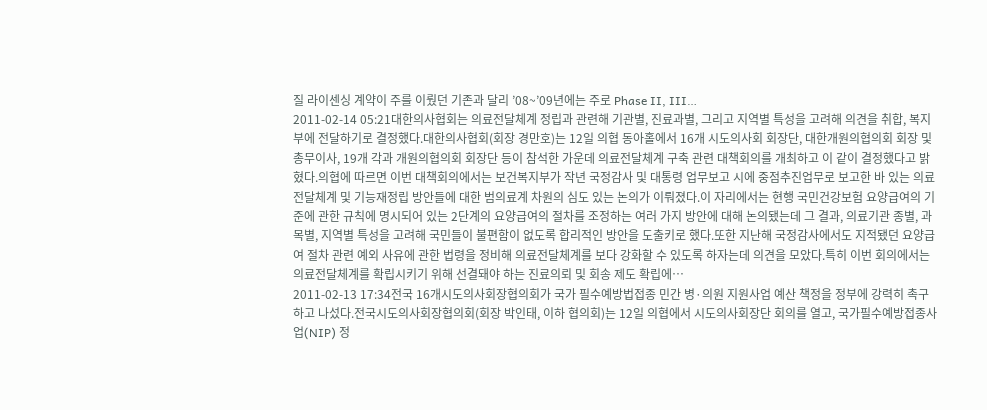질 라이센싱 계약이 주를 이뤘던 기존과 달리 ’08~’09년에는 주로 Phase II, III…
2011-02-14 05:21대한의사협회는 의료전달체계 정립과 관련해 기관별, 진료과별, 그리고 지역별 특성을 고려해 의견을 취합, 복지부에 전달하기로 결정했다.대한의사협회(회장 경만호)는 12일 의협 동아홀에서 16개 시도의사회 회장단, 대한개원의협의회 회장 및 총무이사, 19개 각과 개원의협의회 회장단 등이 참석한 가운데 의료전달체계 구축 관련 대책회의를 개최하고 이 같이 결정했다고 밝혔다.의협에 따르면 이번 대책회의에서는 보건복지부가 작년 국정감사 및 대통령 업무보고 시에 중점추진업무로 보고한 바 있는 의료전달체계 및 기능재정립 방안들에 대한 범의료계 차원의 심도 있는 논의가 이뤄졌다.이 자리에서는 현행 국민건강보험 요양급여의 기준에 관한 규칙에 명시되어 있는 2단계의 요양급여의 절차를 조정하는 여러 가지 방안에 대해 논의됐는데 그 결과, 의료기관 종별, 과목별, 지역별 특성을 고려해 국민들이 불편함이 없도록 합리적인 방안을 도출키로 했다.또한 지난해 국정감사에서도 지적됐던 요양급여 절차 관련 예외 사유에 관한 법령을 정비해 의료전달체계를 보다 강화할 수 있도록 하자는데 의견을 모았다.특히 이번 회의에서는 의료전달체계를 확립시키기 위해 선결돼야 하는 진료의뢰 및 회송 제도 확립에…
2011-02-13 17:34전국 16개시도의사회장협의회가 국가 필수예방법접종 민간 병·의원 지원사업 예산 책정을 정부에 강력히 촉구하고 나섰다.전국시도의사회장협의회(회장 박인태, 이하 협의회)는 12일 의협에서 시도의사회장단 회의를 열고, 국가필수예방접종사업(NIP) 정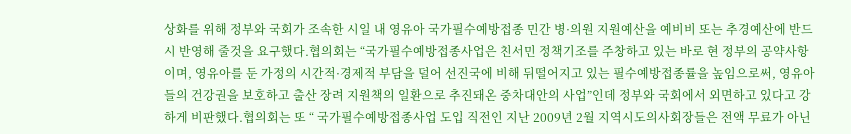상화를 위해 정부와 국회가 조속한 시일 내 영유아 국가필수예방접종 민간 병·의원 지원예산을 예비비 또는 추경예산에 반드시 반영해 줄것을 요구했다.협의회는 “국가필수예방접종사업은 친서민 정책기조를 주창하고 있는 바로 현 정부의 공약사항이며, 영유아를 둔 가정의 시간적·경제적 부담을 덜어 선진국에 비해 뒤떨어지고 있는 필수예방접종률을 높임으로써, 영유아들의 건강권을 보호하고 출산 장려 지원책의 일환으로 추진돼온 중차대안의 사업”인데 정부와 국회에서 외면하고 있다고 강하게 비판했다.협의회는 또 “ 국가필수예방접종사업 도입 직전인 지난 2009년 2월 지역시도의사회장들은 전액 무료가 아닌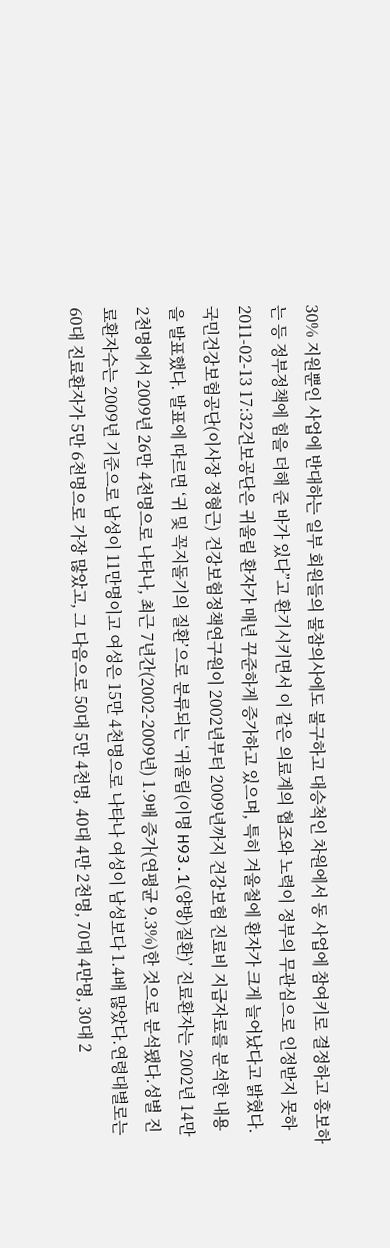30% 지원뿐인 사업에 반대하는 일부 회원들의 불참의사에도 불구하고 대승척인 차원에서 동 사업에 참여키로 결정하고 홍보하는 등 정부정책에 힘을 더해 준 바가 있다”고 환기시키면서 이 같은 의료계의 협조와 노력이 정부의 무관심으로 인정받지 못하
2011-02-13 17:32건보공단은 귀울림 환자가 매년 꾸준하게 증가하고 있으며, 특히 겨울철에 환자가 크게 늘어났다고 밝혔다. 국민건강보험공단(이사장 정형근) 건강보험정책연구원이 2002년부터 2009년까지 건강보험 진료비 지급자료를 분석한 내용을 발표했다. 발표에 따르면 ‘귀 및 꼭지돌기의 질환’으로 분류되는 ‘귀울림(이명 H93.1(양방)질환)’ 진료환자는 2002년 14만 2천명에서 2009년 26만 4천명으로 나타나, 최근 7년간(2002-2009년) 1.9배 증가(연평균 9.3%)한 것으로 분석됐다.성별 진료환자수는 2009년 기준으로 남성이 11만명이고 여성은 15만 4천명으로 나타나 여성이 남성보다 1.4배 많았다.연령대별로는 60대 진료환자가 5만 6천명으로 가장 많았고, 그 다음으로 50대 5만 4천명, 40대 4만 2천명, 70대 4만명, 30대 2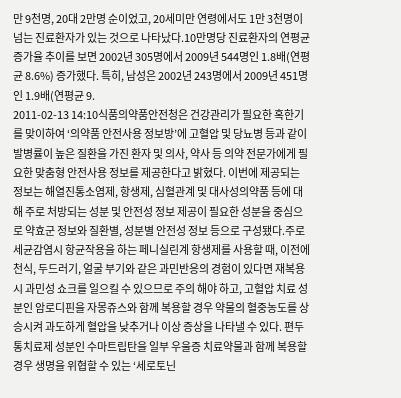만 9천명, 20대 2만명 순이었고, 20세미만 연령에서도 1만 3천명이 넘는 진료환자가 있는 것으로 나타났다.10만명당 진료환자의 연평균 증가율 추이를 보면 2002년 305명에서 2009년 544명인 1.8배(연평균 8.6%) 증가했다. 특히, 남성은 2002년 243명에서 2009년 451명인 1.9배(연평균 9.
2011-02-13 14:10식품의약품안전청은 건강관리가 필요한 혹한기를 맞이하여 ‘의약품 안전사용 정보방’에 고혈압 및 당뇨병 등과 같이 발병률이 높은 질환을 가진 환자 및 의사, 약사 등 의약 전문가에게 필요한 맞춤형 안전사용 정보를 제공한다고 밝혔다. 이번에 제공되는 정보는 해열진통소염제, 항생제, 심혈관계 및 대사성의약품 등에 대해 주로 처방되는 성분 및 안전성 정보 제공이 필요한 성분을 중심으로 약효군 정보와 질환별, 성분별 안전성 정보 등으로 구성됐다.주로 세균감염시 항균작용을 하는 페니실린계 항생제를 사용할 때, 이전에 천식, 두드러기, 얼굴 부기와 같은 과민반응의 경험이 있다면 재복용시 과민성 쇼크를 일으킬 수 있으므로 주의 해야 하고, 고혈압 치료 성분인 암로디핀을 자몽쥬스와 함께 복용할 경우 약물의 혈중농도를 상승시켜 과도하게 혈압을 낮추거나 이상 증상을 나타낼 수 있다. 편두통치료제 성분인 수마트립탄을 일부 우울증 치료약물과 함께 복용할 경우 생명을 위협할 수 있는 ‘세로토닌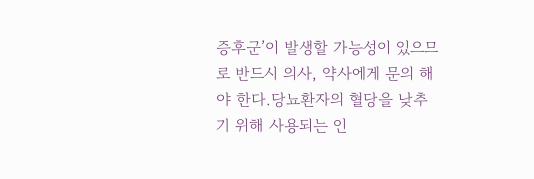증후군’이 발생할 가능성이 있으므로 반드시 의사, 약사에게 문의 해야 한다.당뇨환자의 혈당을 낮추기 위해 사용되는 인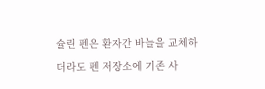슐린 펜은 환자간 바늘을 교체하더라도 펜 저장소에 기존 사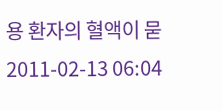용 환자의 혈액이 묻
2011-02-13 06:04